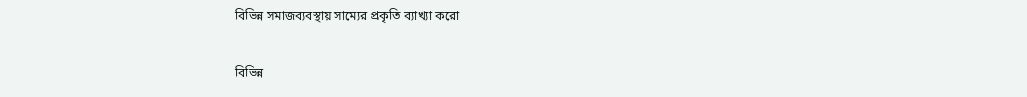বিভিন্ন সমাজব্যবস্থায় সাম্যের প্রকৃতি ব্যাখ্যা করো

বিভিন্ন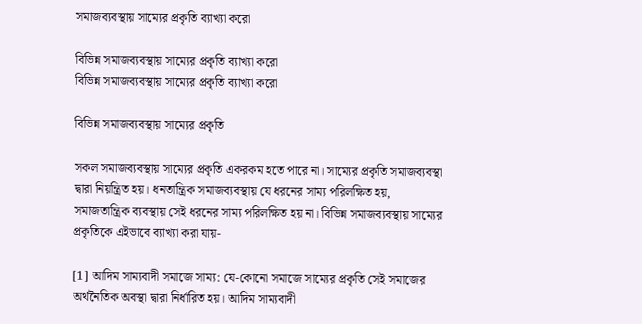সমাজব্যবস্থায় সাম্যের প্রকৃতি ব্যাখ্যা করো

বিভিন্ন সমাজব্যবস্থায় সাম্যের প্রকৃতি ব্যাখ্যা করো
বিভিন্ন সমাজব্যবস্থায় সাম্যের প্রকৃতি ব্যাখ্যা করো

বিভিন্ন সমাজব্যবস্থায় সাম্যের প্রকৃতি

সকল সমাজব্যবস্থায় সাম্যের প্রকৃতি একরকম হতে পারে না। সাম্যের প্রকৃতি সমাজব্যবস্থা দ্বারা নিয়ন্ত্রিত হয়। ধনতান্ত্রিক সমাজব্যবস্থায় যে ধরনের সাম্য পরিলক্ষিত হয়, সমাজতান্ত্রিক ব্যবস্থায় সেই ধরনের সাম্য পরিলক্ষিত হয় না। বিভিন্ন সমাজব্যবস্থায় সাম্যের প্রকৃতিকে এইভাবে ব্যাখ্যা করা যায়-

[1] আদিম সাম্যবাদী সমাজে সাম্য: যে-কোনো সমাজে সাম্যের প্রকৃতি সেই সমাজের অর্থনৈতিক অবস্থা দ্বারা নির্ধারিত হয়। আদিম সাম্যবাদী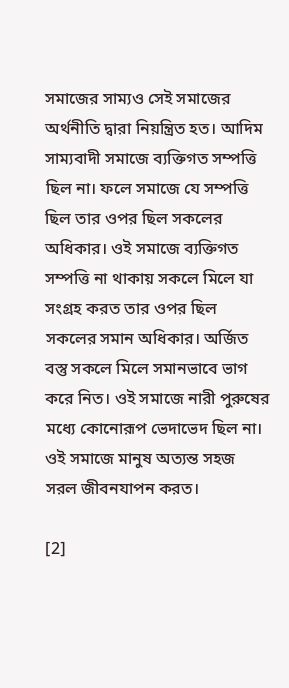সমাজের সাম্যও সেই সমাজের অর্থনীতি দ্বারা নিয়ন্ত্রিত হত। আদিম সাম্যবাদী সমাজে ব্যক্তিগত সম্পত্তি ছিল না। ফলে সমাজে যে সম্পত্তি ছিল তার ওপর ছিল সকলের অধিকার। ওই সমাজে ব্যক্তিগত সম্পত্তি না থাকায় সকলে মিলে যা সংগ্রহ করত তার ওপর ছিল সকলের সমান অধিকার। অর্জিত বস্তু সকলে মিলে সমানভাবে ভাগ করে নিত। ওই সমাজে নারী পুরুষের মধ্যে কোনোরূপ ভেদাভেদ ছিল না। ওই সমাজে মানুষ অত্যন্ত সহজ সরল জীবনযাপন করত।

[2]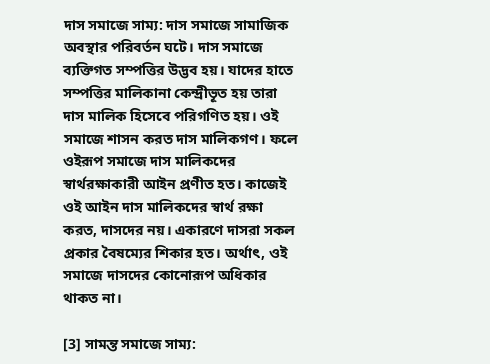দাস সমাজে সাম্য: দাস সমাজে সামাজিক অবস্থার পরিবর্তন ঘটে। দাস সমাজে ব্যক্তিগত সম্পত্তির উদ্ভব হয়। যাদের হাতে সম্পত্তির মালিকানা কেন্দ্রীভূত হয় তারা দাস মালিক হিসেবে পরিগণিত হয়। ওই সমাজে শাসন করত দাস মালিকগণ। ফলে ওইরূপ সমাজে দাস মালিকদের স্বার্থরক্ষাকারী আইন প্রণীত হত। কাজেই ওই আইন দাস মালিকদের স্বার্থ রক্ষা করত, দাসদের নয়। একারণে দাসরা সকল প্রকার বৈষম্যের শিকার হত। অর্থাৎ, ওই সমাজে দাসদের কোনোরূপ অধিকার থাকত না।

[3] সামন্ত সমাজে সাম্য: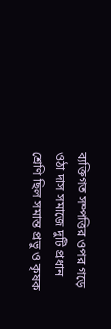ব্যক্তিগত সম্পত্তির ওপর গড়ে ওঠা দাস সমাজে দুটি প্রধান শ্রেণি ছিল সমান্ত প্রভু ও কৃষক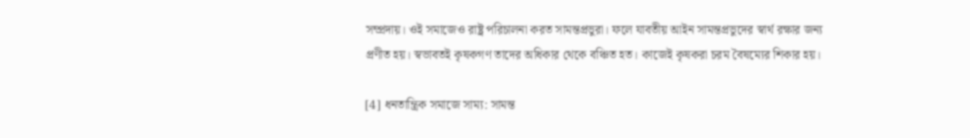সম্প্রদায়। ওই সমাজেও রাষ্ট্র পরিচালনা করত সামন্তপ্রভুরা। ফলে যাবতীয় আইন সামন্তপ্রভুদের স্বার্থ রক্ষার জন্য প্রণীত হয়। স্বভাবতই কৃষকগণ তাদের অধিকার থেকে বঞ্চিত হত। কাজেই কৃষকরা চরম বৈষম্যের শিকার হয়।

[4] ধনতান্ত্রিক সমাজে সাম্য: সামন্ত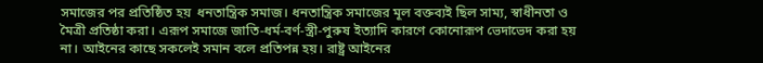সমাজের পর প্রতিষ্ঠিত হয়  ধনতান্ত্রিক সমাজ। ধনতান্ত্রিক সমাজের মূল বক্তব্যই ছিল সাম্য, স্বাধীনতা ও মৈত্রী প্রতিষ্ঠা করা। এরূপ সমাজে জাতি-ধর্ম-বর্ণ-স্ত্রী-পুরুষ ইত্যাদি কারণে কোনোরূপ ভেদাভেদ করা হয় না। আইনের কাছে সকলেই সমান বলে প্রতিপন্ন হয়। রাষ্ট্র আইনের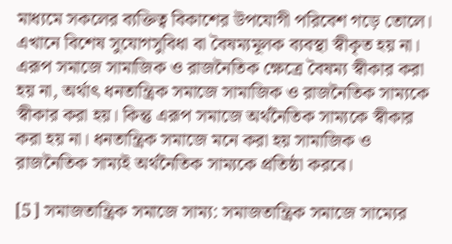মাধ্যমে সকলের ব্যক্তিত্ব বিকাশের উপযোগী পরিবেশ গড়ে তোলে। এখানে বিশেষ সুযোগসুবিধা বা বৈষম্যমূলক ব্যবস্থা স্বীকৃত হয় না। এরূপ সমাজে সামাজিক ও রাজনৈতিক ক্ষেত্রে বৈষম্য স্বীকার করা হয় না, অর্থাৎ ধনতান্ত্রিক সমাজে সামাজিক ও রাজনৈতিক সাম্যকে স্বীকার করা হয়। কিন্তু এরূপ সমাজে অর্থনৈতিক সাম্যকে স্বীকার করা হয় না। ধনতান্ত্রিক সমাজে মনে করা হয় সামাজিক ও রাজনৈতিক সাম্যই অর্থনৈতিক সাম্যকে প্রতিষ্ঠা করবে।

[5] সমাজতান্ত্রিক সমাজে সাম্য: সমাজতান্ত্রিক সমাজে সাম্যের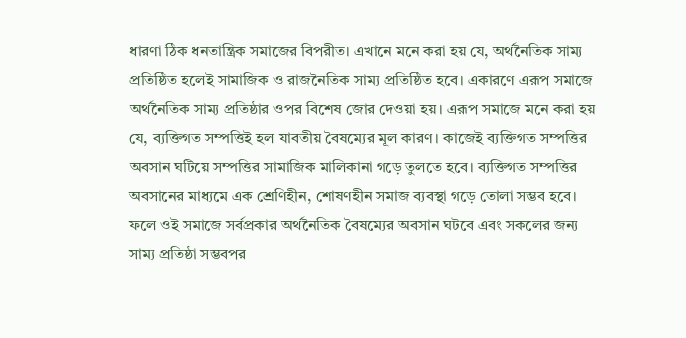ধারণা ঠিক ধনতান্ত্রিক সমাজের বিপরীত। এখানে মনে করা হয় যে, অর্থনৈতিক সাম্য প্রতিষ্ঠিত হলেই সামাজিক ও রাজনৈতিক সাম্য প্রতিষ্ঠিত হবে। একারণে এরূপ সমাজে অর্থনৈতিক সাম্য প্রতিষ্ঠার ওপর বিশেষ জোর দেওয়া হয়। এরূপ সমাজে মনে করা হয় যে, ব্যক্তিগত সম্পত্তিই হল যাবতীয় বৈষম্যের মূল কারণ। কাজেই ব্যক্তিগত সম্পত্তির অবসান ঘটিয়ে সম্পত্তির সামাজিক মালিকানা গড়ে তুলতে হবে। ব্যক্তিগত সম্পত্তির অবসানের মাধ্যমে এক শ্রেণিহীন, শোষণহীন সমাজ ব্যবস্থা গড়ে তোলা সম্ভব হবে। ফলে ওই সমাজে সর্বপ্রকার অর্থনৈতিক বৈষম্যের অবসান ঘটবে এবং সকলের জন্য সাম্য প্রতিষ্ঠা সম্ভবপর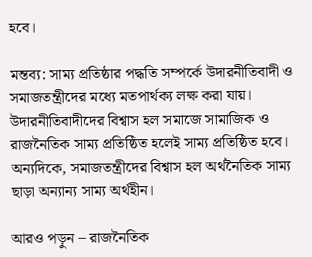হবে।

মন্তব্য: সাম্য প্রতিষ্ঠার পদ্ধতি সম্পর্কে উদারনীতিবাদী ও সমাজতন্ত্রীদের মধ্যে মতপার্থক্য লক্ষ করা যায়। উদারনীতিবাদীদের বিশ্বাস হল সমাজে সামাজিক ও রাজনৈতিক সাম্য প্রতিষ্ঠিত হলেই সাম্য প্রতিষ্ঠিত হবে। অন্যদিকে, সমাজতন্ত্রীদের বিশ্বাস হল অর্থনৈতিক সাম্য ছাড়া অন্যান্য সাম্য অর্থহীন।

আরও পড়ুন – রাজনৈতিক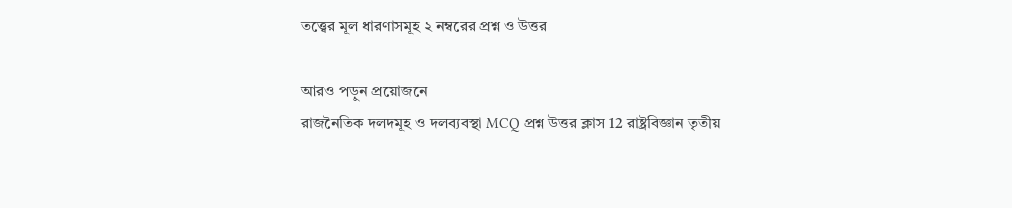তত্ত্বের মূল ধারণাসমূহ ২ নম্বরের প্রশ্ন ও উত্তর

আরও পড়ুন প্রয়োজনে
রাজনৈতিক দলদমূহ ও দলব্যবস্থা MCQ প্রশ্ন উত্তর ক্লাস 12 রাষ্ট্রবিজ্ঞান তৃতীয়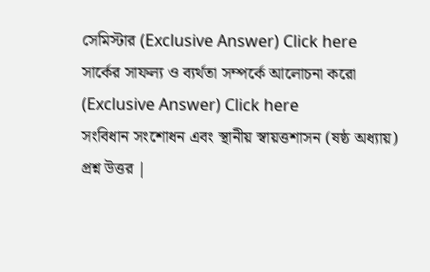সেমিস্টার (Exclusive Answer) Click here
সার্কের সাফল্য ও ব্যর্থতা সম্পর্কে আলোচনা করো (Exclusive Answer) Click here
সংবিধান সংশোধন এবং স্থানীয় স্বায়ত্তশাসন (ষষ্ঠ অধ্যায়) প্রশ্ন উত্তর |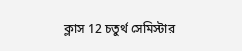ক্লাস 12 চতুর্থ সেমিস্টার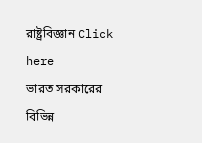রাষ্ট্রবিজ্ঞান Click here
ভারত সরকারের বিভিন্ন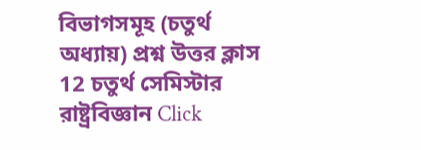বিভাগসমূহ (চতুর্থ অধ্যায়) প্রশ্ন উত্তর ক্লাস 12 চতুর্থ সেমিস্টার রাষ্ট্রবিজ্ঞান Click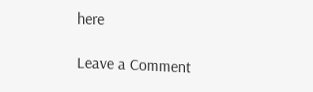here

Leave a Comment